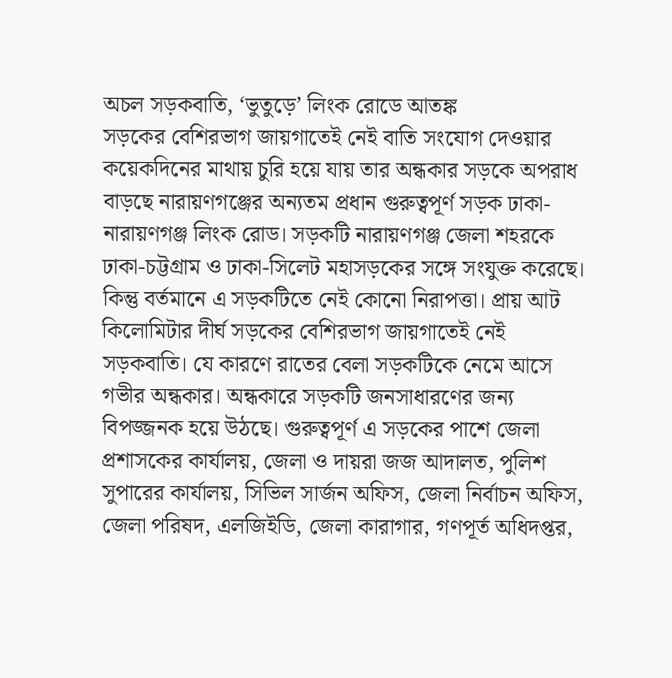অচল সড়কবাতি, ‘ভুতুড়ে’ লিংক রোডে আতঙ্ক
সড়কের বেশিরভাগ জায়গাতেই নেই বাতি সংযোগ দেওয়ার কয়েকদিনের মাথায় চুরি হয়ে যায় তার অন্ধকার সড়কে অপরাধ বাড়ছে নারায়ণগঞ্জের অন্যতম প্রধান গুরুত্বপূর্ণ সড়ক ঢাকা-নারায়ণগঞ্জ লিংক রোড। সড়কটি নারায়ণগঞ্জ জেলা শহরকে ঢাকা-চট্টগ্রাম ও ঢাকা-সিলেট মহাসড়কের সঙ্গে সংযুক্ত করেছে। কিন্তু বর্তমানে এ সড়কটিতে নেই কোনো নিরাপত্তা। প্রায় আট কিলোমিটার দীর্ঘ সড়কের বেশিরভাগ জায়গাতেই নেই সড়কবাতি। যে কারণে রাতের বেলা সড়কটিকে নেমে আসে গভীর অন্ধকার। অন্ধকারে সড়কটি জনসাধারণের জন্য বিপজ্জনক হয়ে উঠছে। গুরুত্বপূর্ণ এ সড়কের পাশে জেলা প্রশাসকের কার্যালয়, জেলা ও দায়রা জজ আদালত, পুলিশ সুপারের কার্যালয়, সিভিল সার্জন অফিস, জেলা নির্বাচন অফিস, জেলা পরিষদ, এলজিইডি, জেলা কারাগার, গণপূর্ত অধিদপ্তর,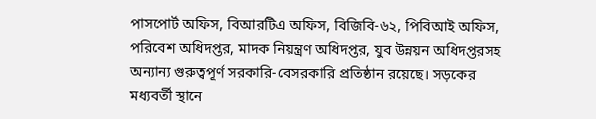পাসপোর্ট অফিস, বিআরটিএ অফিস, বিজিবি-৬২, পিবিআই অফিস, পরিবেশ অধিদপ্তর, মাদক নিয়ন্ত্রণ অধিদপ্তর, যুব উন্নয়ন অধিদপ্তরসহ অন্যান্য গুরুত্বপূর্ণ সরকারি-বেসরকারি প্রতিষ্ঠান রয়েছে। সড়কের মধ্যবর্তী স্থানে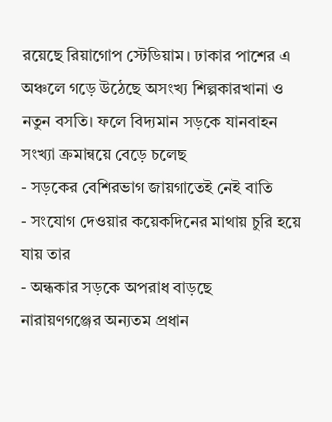রয়েছে রিয়াগোপ স্টেডিয়াম। ঢাকার পাশের এ অঞ্চলে গড়ে উঠেছে অসংখ্য শিল্পকারখানা ও নতুন বসতি। ফলে বিদ্যমান সড়কে যানবাহন সংখ্যা ক্রমান্বয়ে বেড়ে চলেছ
- সড়কের বেশিরভাগ জায়গাতেই নেই বাতি
- সংযোগ দেওয়ার কয়েকদিনের মাথায় চুরি হয়ে যায় তার
- অন্ধকার সড়কে অপরাধ বাড়ছে
নারায়ণগঞ্জের অন্যতম প্রধান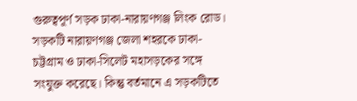গুরুত্বপূর্ণ সড়ক ঢাকা-নারায়ণগঞ্জ লিংক রোড। সড়কটি নারায়ণগঞ্জ জেলা শহরকে ঢাকা-চট্টগ্রাম ও ঢাকা-সিলেট মহাসড়কের সঙ্গে সংযুক্ত করেছে। কিন্তু বর্তমানে এ সড়কটিতে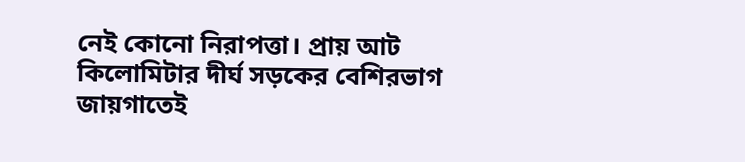নেই কোনো নিরাপত্তা। প্রায় আট কিলোমিটার দীর্ঘ সড়কের বেশিরভাগ জায়গাতেই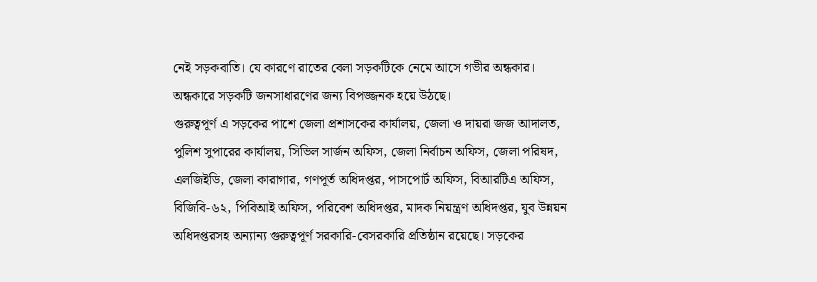নেই সড়কবাতি। যে কারণে রাতের বেলা সড়কটিকে নেমে আসে গভীর অন্ধকার। অন্ধকারে সড়কটি জনসাধারণের জন্য বিপজ্জনক হয়ে উঠছে।
গুরুত্বপূর্ণ এ সড়কের পাশে জেলা প্রশাসকের কার্যালয়, জেলা ও দায়রা জজ আদালত, পুলিশ সুপারের কার্যালয়, সিভিল সার্জন অফিস, জেলা নির্বাচন অফিস, জেলা পরিষদ, এলজিইডি, জেলা কারাগার, গণপূর্ত অধিদপ্তর, পাসপোর্ট অফিস, বিআরটিএ অফিস, বিজিবি-৬২, পিবিআই অফিস, পরিবেশ অধিদপ্তর, মাদক নিয়ন্ত্রণ অধিদপ্তর, যুব উন্নয়ন অধিদপ্তরসহ অন্যান্য গুরুত্বপূর্ণ সরকারি-বেসরকারি প্রতিষ্ঠান রয়েছে। সড়কের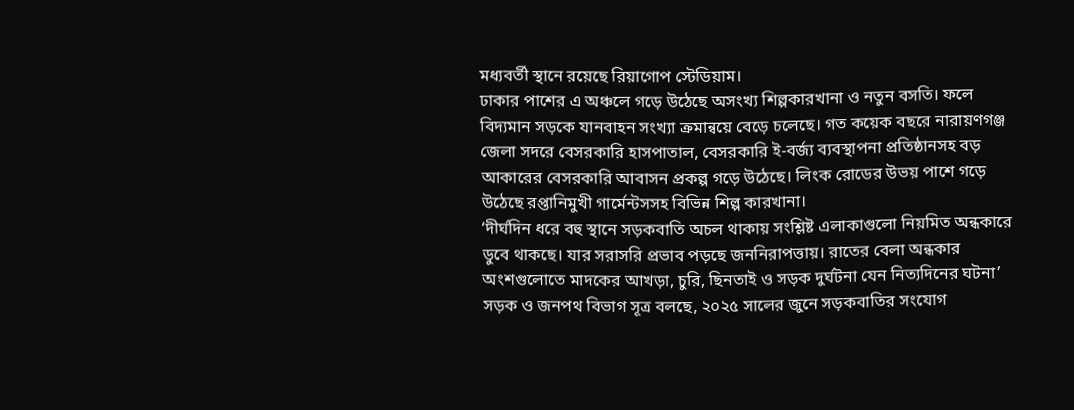মধ্যবর্তী স্থানে রয়েছে রিয়াগোপ স্টেডিয়াম।
ঢাকার পাশের এ অঞ্চলে গড়ে উঠেছে অসংখ্য শিল্পকারখানা ও নতুন বসতি। ফলে বিদ্যমান সড়কে যানবাহন সংখ্যা ক্রমান্বয়ে বেড়ে চলেছে। গত কয়েক বছরে নারায়ণগঞ্জ জেলা সদরে বেসরকারি হাসপাতাল, বেসরকারি ই-বর্জ্য ব্যবস্থাপনা প্রতিষ্ঠানসহ বড় আকারের বেসরকারি আবাসন প্রকল্প গড়ে উঠেছে। লিংক রোডের উভয় পাশে গড়ে উঠেছে রপ্তানিমুখী গার্মেন্টসসহ বিভিন্ন শিল্প কারখানা।
‘দীর্ঘদিন ধরে বহু স্থানে সড়কবাতি অচল থাকায় সংশ্লিষ্ট এলাকাগুলো নিয়মিত অন্ধকারে ডুবে থাকছে। যার সরাসরি প্রভাব পড়ছে জননিরাপত্তায়। রাতের বেলা অন্ধকার অংশগুলোতে মাদকের আখড়া, চুরি, ছিনতাই ও সড়ক দুর্ঘটনা যেন নিত্যদিনের ঘটনা’
সড়ক ও জনপথ বিভাগ সূত্র বলছে, ২০২৫ সালের জুনে সড়কবাতির সংযোগ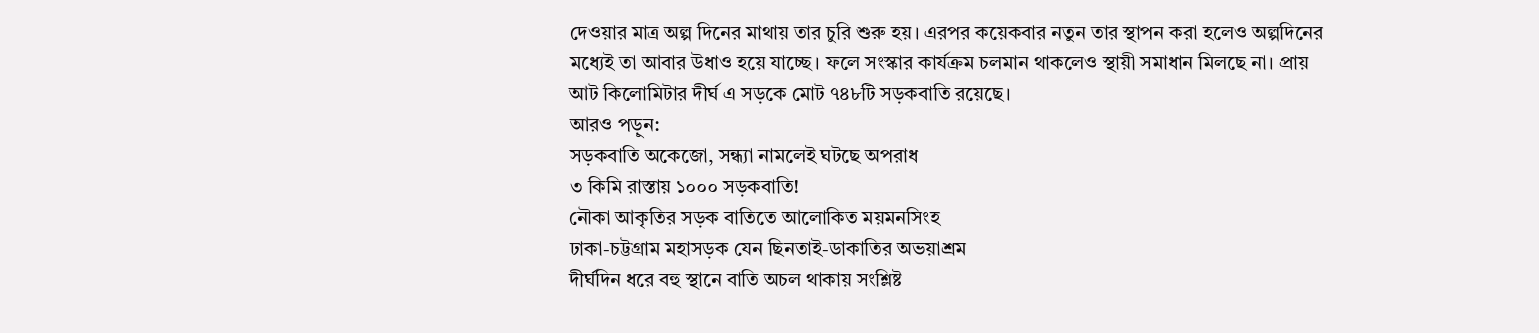দেওয়ার মাত্র অল্প দিনের মাথায় তার চুরি শুরু হয়। এরপর কয়েকবার নতুন তার স্থাপন করা হলেও অল্পদিনের মধ্যেই তা আবার উধাও হয়ে যাচ্ছে। ফলে সংস্কার কার্যক্রম চলমান থাকলেও স্থায়ী সমাধান মিলছে না। প্রায় আট কিলোমিটার দীর্ঘ এ সড়কে মোট ৭৪৮টি সড়কবাতি রয়েছে।
আরও পড়ুন:
সড়কবাতি অকেজো, সন্ধ্যা নামলেই ঘটছে অপরাধ
৩ কিমি রাস্তায় ১০০০ সড়কবাতি!
নৌকা আকৃতির সড়ক বাতিতে আলোকিত ময়মনসিংহ
ঢাকা-চট্টগ্রাম মহাসড়ক যেন ছিনতাই-ডাকাতির অভয়াশ্রম
দীর্ঘদিন ধরে বহু স্থানে বাতি অচল থাকায় সংশ্লিষ্ট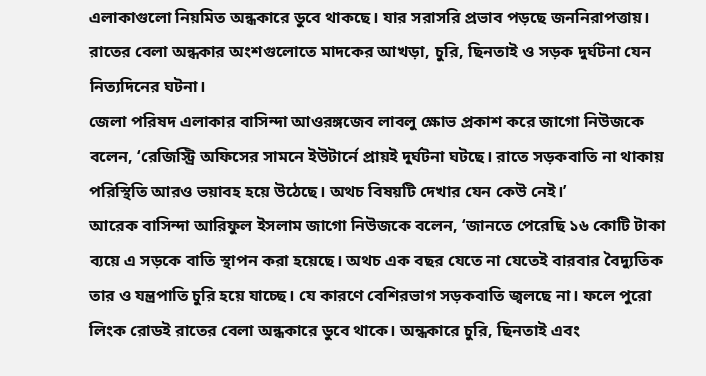এলাকাগুলো নিয়মিত অন্ধকারে ডুবে থাকছে। যার সরাসরি প্রভাব পড়ছে জননিরাপত্তায়। রাতের বেলা অন্ধকার অংশগুলোতে মাদকের আখড়া, চুরি, ছিনতাই ও সড়ক দুর্ঘটনা যেন নিত্যদিনের ঘটনা।
জেলা পরিষদ এলাকার বাসিন্দা আওরঙ্গজেব লাবলু ক্ষোভ প্রকাশ করে জাগো নিউজকে বলেন, ‘রেজিস্ট্রি অফিসের সামনে ইউটার্নে প্রায়ই দুর্ঘটনা ঘটছে। রাতে সড়কবাতি না থাকায় পরিস্থিতি আরও ভয়াবহ হয়ে উঠেছে। অথচ বিষয়টি দেখার যেন কেউ নেই।’
আরেক বাসিন্দা আরিফুল ইসলাম জাগো নিউজকে বলেন, ‘জানতে পেরেছি ১৬ কোটি টাকা ব্যয়ে এ সড়কে বাতি স্থাপন করা হয়েছে। অথচ এক বছর যেতে না যেতেই বারবার বৈদ্যুতিক তার ও যন্ত্রপাতি চুরি হয়ে যাচ্ছে। যে কারণে বেশিরভাগ সড়কবাতি জ্বলছে না। ফলে পুরো লিংক রোডই রাতের বেলা অন্ধকারে ডুবে থাকে। অন্ধকারে চুরি, ছিনতাই এবং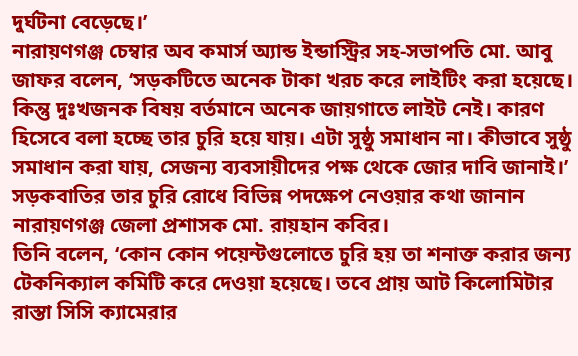দুর্ঘটনা বেড়েছে।’
নারায়ণগঞ্জ চেম্বার অব কমার্স অ্যান্ড ইন্ডাস্ট্রির সহ-সভাপতি মো. আবু জাফর বলেন, ‘সড়কটিতে অনেক টাকা খরচ করে লাইটিং করা হয়েছে। কিন্তু দুঃখজনক বিষয় বর্তমানে অনেক জায়গাতে লাইট নেই। কারণ হিসেবে বলা হচ্ছে তার চুরি হয়ে যায়। এটা সুষ্ঠু সমাধান না। কীভাবে সুষ্ঠু সমাধান করা যায়, সেজন্য ব্যবসায়ীদের পক্ষ থেকে জোর দাবি জানাই।’
সড়কবাতির তার চুরি রোধে বিভিন্ন পদক্ষেপ নেওয়ার কথা জানান নারায়ণগঞ্জ জেলা প্রশাসক মো. রায়হান কবির।
তিনি বলেন, ‘কোন কোন পয়েন্টগুলোতে চুরি হয় তা শনাক্ত করার জন্য টেকনিক্যাল কমিটি করে দেওয়া হয়েছে। তবে প্রায় আট কিলোমিটার রাস্তা সিসি ক্যামেরার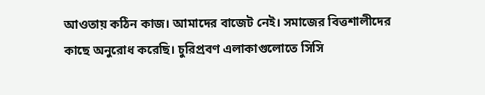আওতায় কঠিন কাজ। আমাদের বাজেট নেই। সমাজের বিত্তশালীদের কাছে অনুরোধ করেছি। চুরিপ্রবণ এলাকাগুলোতে সিসি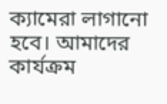ক্যামেরা লাগানো হবে। আমাদের কার্যক্রম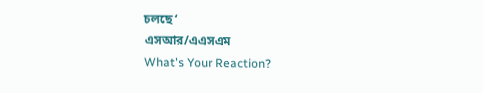চলছে ‘
এসআর/এএসএম
What's Your Reaction?